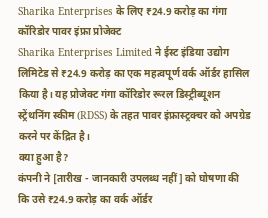Sharika Enterprises के लिए ₹24.9 करोड़ का गंगा कॉरिडोर पावर इंफ्रा प्रोजेक्ट
Sharika Enterprises Limited ने ईस्ट इंडिया उद्योग लिमिटेड से ₹24.9 करोड़ का एक महत्वपूर्ण वर्क ऑर्डर हासिल किया है। यह प्रोजेक्ट गंगा कॉरिडोर रूरल डिस्ट्रीब्यूशन स्ट्रेंथनिंग स्कीम (RDSS) के तहत पावर इंफ्रास्ट्रक्चर को अपग्रेड करने पर केंद्रित है।
क्या हुआ है?
कंपनी ने [तारीख - जानकारी उपलब्ध नहीं] को घोषणा की कि उसे ₹24.9 करोड़ का वर्क ऑर्डर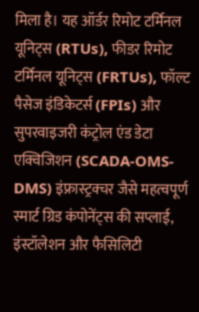मिला है। यह ऑर्डर रिमोट टर्मिनल यूनिट्स (RTUs), फीडर रिमोट टर्मिनल यूनिट्स (FRTUs), फॉल्ट पैसेज इंडिकेटर्स (FPIs) और सुपरवाइजरी कंट्रोल एंड डेटा एक्विजिशन (SCADA-OMS-DMS) इंफ्रास्ट्रक्चर जैसे महत्वपूर्ण स्मार्ट ग्रिड कंपोनेंट्स की सप्लाई, इंस्टॉलेशन और फैसिलिटी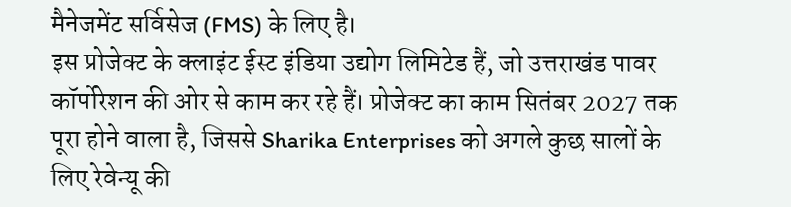मैनेजमेंट सर्विसेज (FMS) के लिए है।
इस प्रोजेक्ट के क्लाइंट ईस्ट इंडिया उद्योग लिमिटेड हैं, जो उत्तराखंड पावर कॉर्पोरेशन की ओर से काम कर रहे हैं। प्रोजेक्ट का काम सितंबर 2027 तक पूरा होने वाला है, जिससे Sharika Enterprises को अगले कुछ सालों के लिए रेवेन्यू की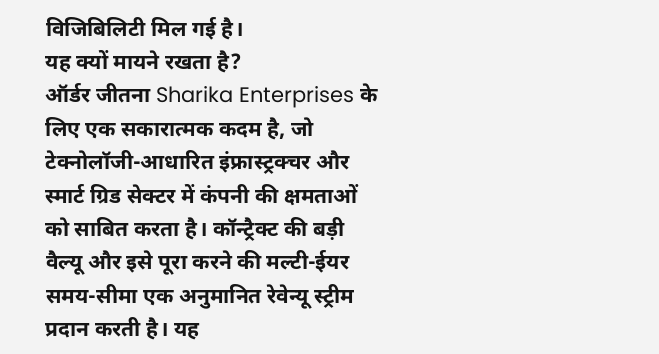विजिबिलिटी मिल गई है।
यह क्यों मायने रखता है?
ऑर्डर जीतना Sharika Enterprises के लिए एक सकारात्मक कदम है, जो टेक्नोलॉजी-आधारित इंफ्रास्ट्रक्चर और स्मार्ट ग्रिड सेक्टर में कंपनी की क्षमताओं को साबित करता है। कॉन्ट्रैक्ट की बड़ी वैल्यू और इसे पूरा करने की मल्टी-ईयर समय-सीमा एक अनुमानित रेवेन्यू स्ट्रीम प्रदान करती है। यह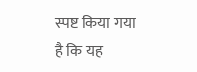स्पष्ट किया गया है कि यह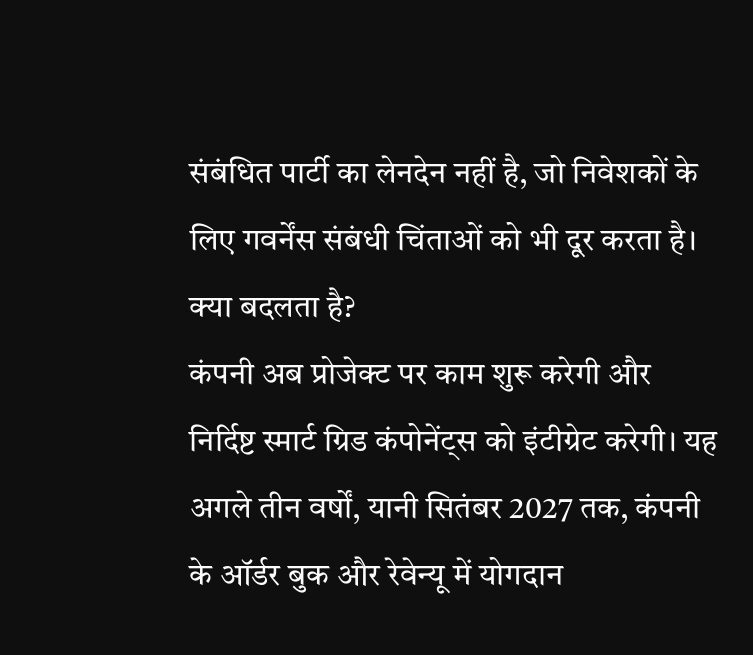संबंधित पार्टी का लेनदेन नहीं है, जो निवेशकों के लिए गवर्नेंस संबंधी चिंताओं को भी दूर करता है।
क्या बदलता है?
कंपनी अब प्रोजेक्ट पर काम शुरू करेगी और निर्दिष्ट स्मार्ट ग्रिड कंपोनेंट्स को इंटीग्रेट करेगी। यह अगले तीन वर्षों, यानी सितंबर 2027 तक, कंपनी के ऑर्डर बुक और रेवेन्यू में योगदान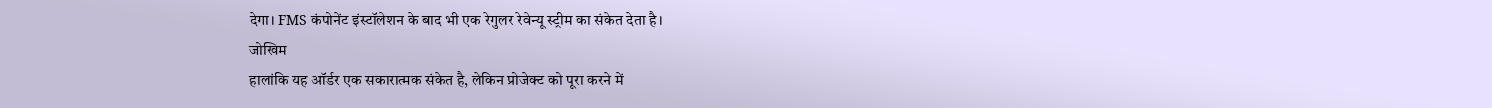देगा। FMS कंपोनेंट इंस्टॉलेशन के बाद भी एक रेगुलर रेवेन्यू स्ट्रीम का संकेत देता है।
जोखिम
हालांकि यह ऑर्डर एक सकारात्मक संकेत है, लेकिन प्रोजेक्ट को पूरा करने में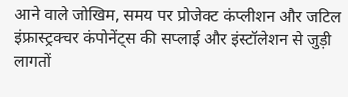आने वाले जोखिम, समय पर प्रोजेक्ट कंप्लीशन और जटिल इंफ्रास्ट्रक्चर कंपोनेंट्स की सप्लाई और इंस्टॉलेशन से जुड़ी लागतों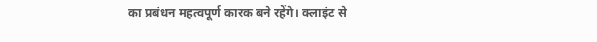का प्रबंधन महत्वपूर्ण कारक बने रहेंगे। क्लाइंट से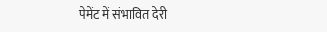पेमेंट में संभावित देरी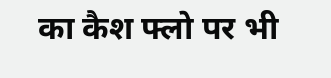का कैश फ्लो पर भी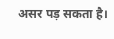असर पड़ सकता है।